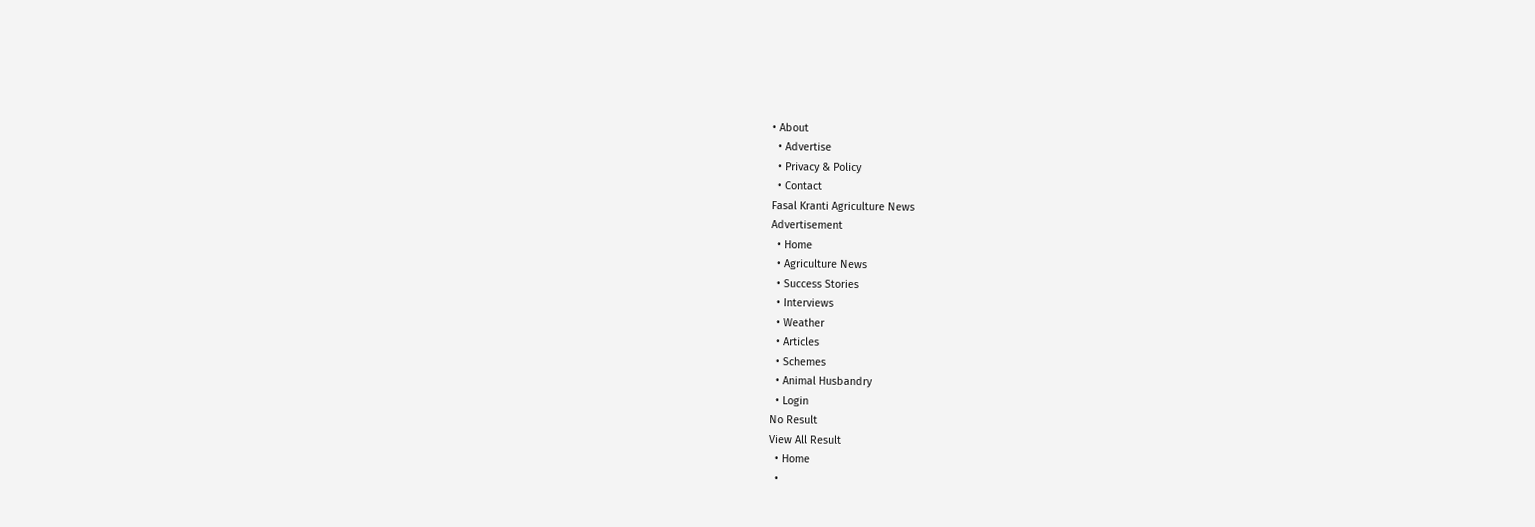• About
  • Advertise
  • Privacy & Policy
  • Contact
Fasal Kranti Agriculture News
Advertisement
  • Home
  • Agriculture News
  • Success Stories
  • Interviews
  • Weather
  • Articles
  • Schemes
  • Animal Husbandry
  • Login
No Result
View All Result
  • Home
  •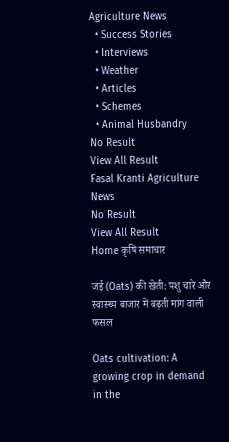Agriculture News
  • Success Stories
  • Interviews
  • Weather
  • Articles
  • Schemes
  • Animal Husbandry
No Result
View All Result
Fasal Kranti Agriculture News
No Result
View All Result
Home कृषि समाचार

जई (Oats) की खेती: पशु चारे और स्वास्थ्य बाजार में बढ़ती मांग वाली फसल

Oats cultivation: A growing crop in demand in the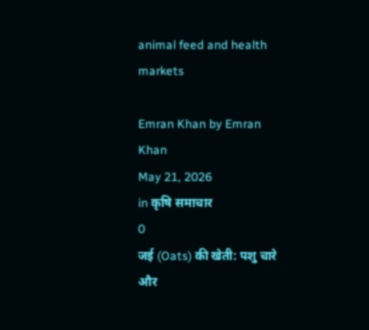animal feed and health markets

Emran Khan by Emran Khan
May 21, 2026
in कृषि समाचार
0
जई (Oats) की खेती: पशु चारे और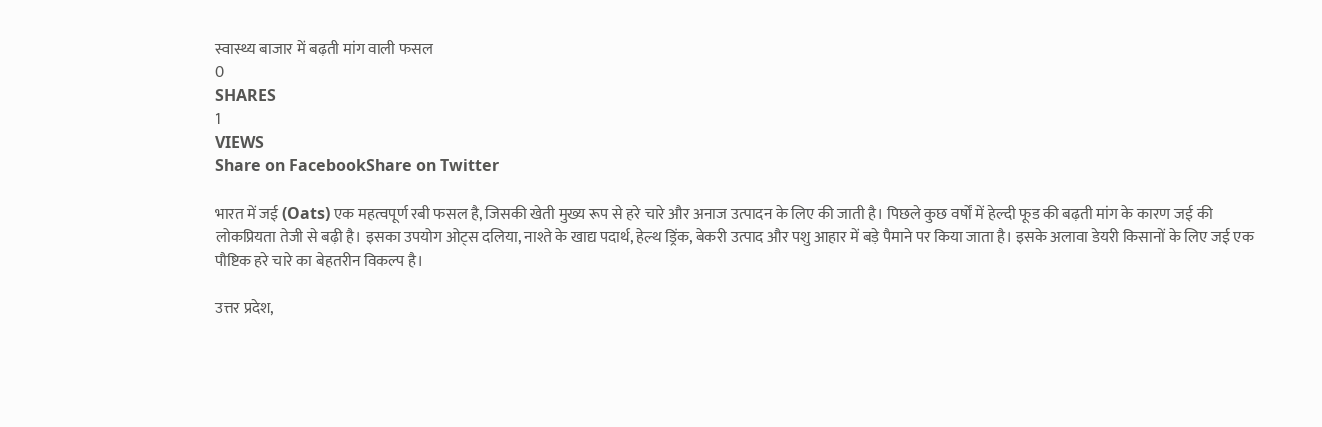स्वास्थ्य बाजार में बढ़ती मांग वाली फसल
0
SHARES
1
VIEWS
Share on FacebookShare on Twitter

भारत में जई (Oats) एक महत्वपूर्ण रबी फसल है, जिसकी खेती मुख्य रूप से हरे चारे और अनाज उत्पादन के लिए की जाती है। पिछले कुछ वर्षों में हेल्दी फूड की बढ़ती मांग के कारण जई की लोकप्रियता तेजी से बढ़ी है। इसका उपयोग ओट्स दलिया, नाश्ते के खाद्य पदार्थ, हेल्थ ड्रिंक, बेकरी उत्पाद और पशु आहार में बड़े पैमाने पर किया जाता है। इसके अलावा डेयरी किसानों के लिए जई एक पौष्टिक हरे चारे का बेहतरीन विकल्प है।

उत्तर प्रदेश,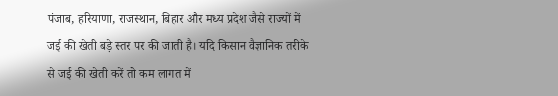पंजाब, हरियाणा, राजस्थान, बिहार और मध्य प्रदेश जैसे राज्यों में जई की खेती बड़े स्तर पर की जाती है। यदि किसान वैज्ञानिक तरीके से जई की खेती करें तो कम लागत में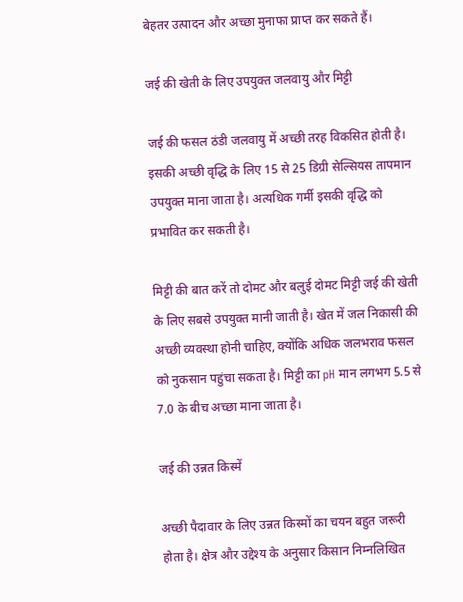बेहतर उत्पादन और अच्छा मुनाफा प्राप्त कर सकते हैं।

जई की खेती के लिए उपयुक्त जलवायु और मिट्टी

जई की फसल ठंडी जलवायु में अच्छी तरह विकसित होती है। इसकी अच्छी वृद्धि के लिए 15 से 25 डिग्री सेल्सियस तापमान उपयुक्त माना जाता है। अत्यधिक गर्मी इसकी वृद्धि को प्रभावित कर सकती है।

मिट्टी की बात करें तो दोमट और बलुई दोमट मिट्टी जई की खेती के लिए सबसे उपयुक्त मानी जाती है। खेत में जल निकासी की अच्छी व्यवस्था होनी चाहिए, क्योंकि अधिक जलभराव फसल को नुकसान पहुंचा सकता है। मिट्टी का pH मान लगभग 5.5 से 7.0 के बीच अच्छा माना जाता है।

जई की उन्नत किस्में

अच्छी पैदावार के लिए उन्नत किस्मों का चयन बहुत जरूरी होता है। क्षेत्र और उद्देश्य के अनुसार किसान निम्नलिखित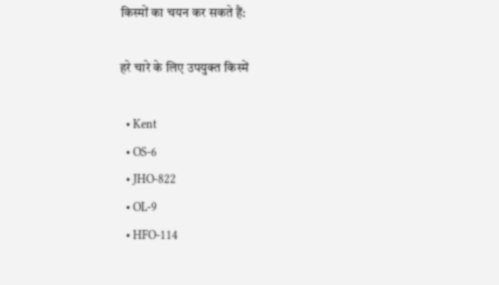किस्मों का चयन कर सकते हैं:

हरे चारे के लिए उपयुक्त किस्में

  • Kent
  • OS-6
  • JHO-822
  • OL-9
  • HFO-114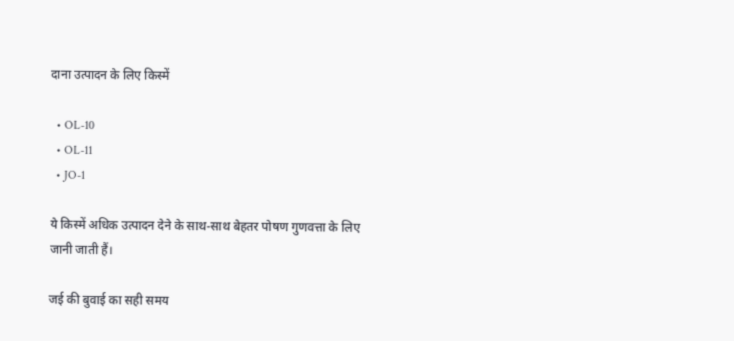दाना उत्पादन के लिए किस्में

  • OL-10
  • OL-11
  • JO-1

ये किस्में अधिक उत्पादन देने के साथ-साथ बेहतर पोषण गुणवत्ता के लिए जानी जाती हैं।

जई की बुवाई का सही समय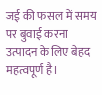जई की फसल में समय पर बुवाई करना उत्पादन के लिए बेहद महत्वपूर्ण है।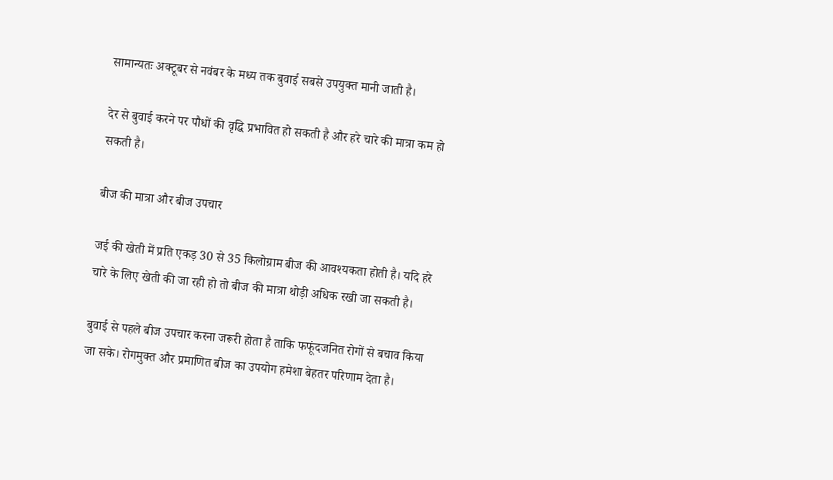सामान्यतः अक्टूबर से नवंबर के मध्य तक बुवाई सबसे उपयुक्त मानी जाती है।

देर से बुवाई करने पर पौधों की वृद्धि प्रभावित हो सकती है और हरे चारे की मात्रा कम हो सकती है।

बीज की मात्रा और बीज उपचार

जई की खेती में प्रति एकड़ 30 से 35 किलोग्राम बीज की आवश्यकता होती है। यदि हरे चारे के लिए खेती की जा रही हो तो बीज की मात्रा थोड़ी अधिक रखी जा सकती है।

बुवाई से पहले बीज उपचार करना जरूरी होता है ताकि फफूंदजनित रोगों से बचाव किया जा सके। रोगमुक्त और प्रमाणित बीज का उपयोग हमेशा बेहतर परिणाम देता है।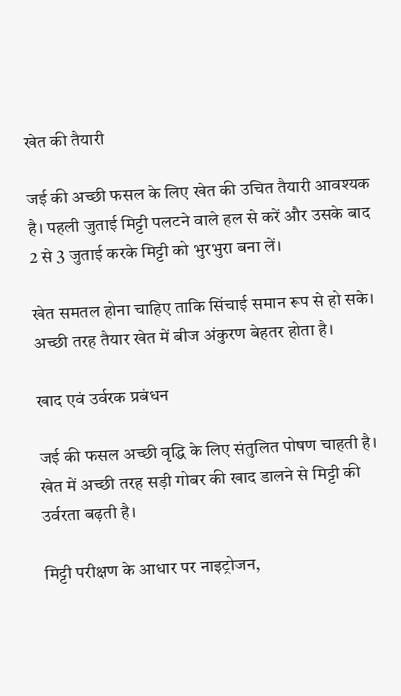खेत की तैयारी

जई की अच्छी फसल के लिए खेत की उचित तैयारी आवश्यक है। पहली जुताई मिट्टी पलटने वाले हल से करें और उसके बाद 2 से 3 जुताई करके मिट्टी को भुरभुरा बना लें।

खेत समतल होना चाहिए ताकि सिंचाई समान रूप से हो सके। अच्छी तरह तैयार खेत में बीज अंकुरण बेहतर होता है।

खाद एवं उर्वरक प्रबंधन

जई की फसल अच्छी वृद्धि के लिए संतुलित पोषण चाहती है। खेत में अच्छी तरह सड़ी गोबर की खाद डालने से मिट्टी की उर्वरता बढ़ती है।

मिट्टी परीक्षण के आधार पर नाइट्रोजन,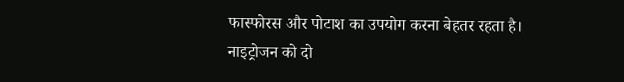फास्फोरस और पोटाश का उपयोग करना बेहतर रहता है। नाइट्रोजन को दो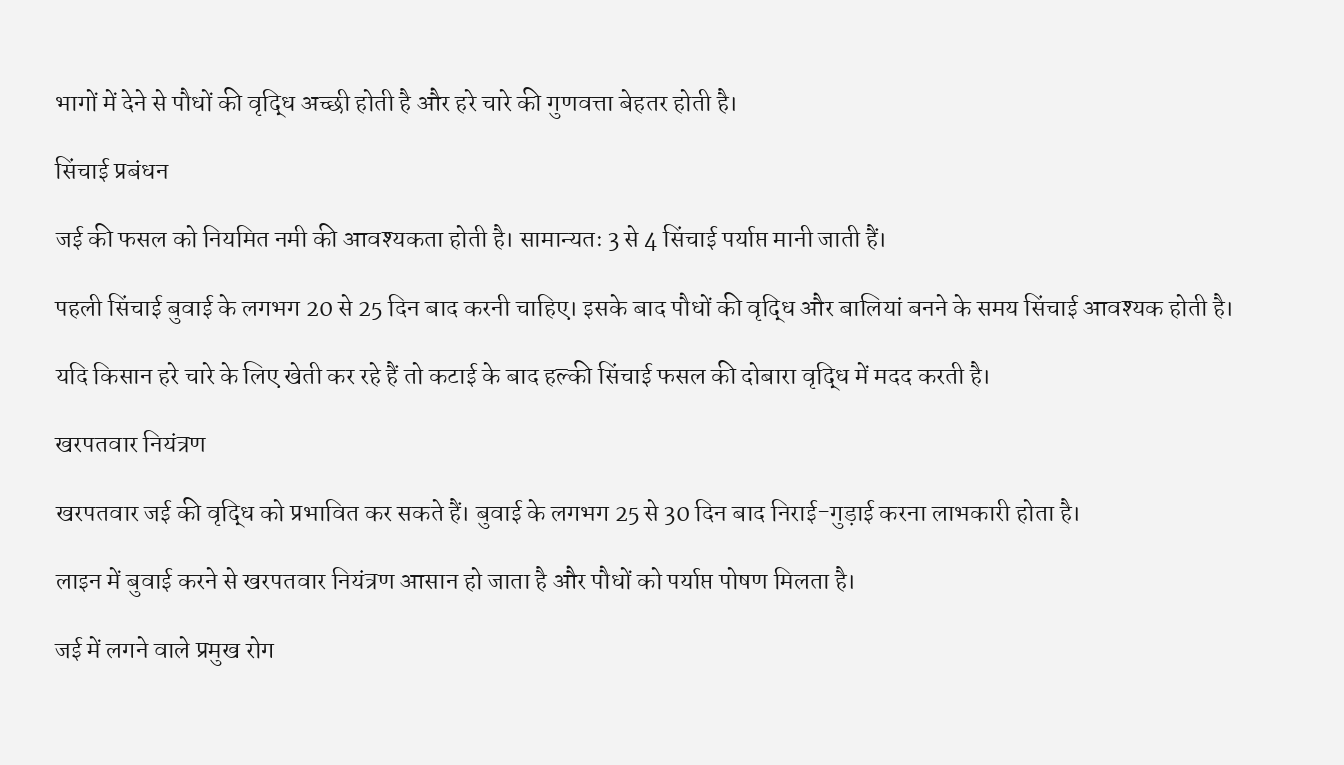भागों में देने से पौधों की वृद्धि अच्छी होती है और हरे चारे की गुणवत्ता बेहतर होती है।

सिंचाई प्रबंधन

जई की फसल को नियमित नमी की आवश्यकता होती है। सामान्यतः 3 से 4 सिंचाई पर्याप्त मानी जाती हैं।

पहली सिंचाई बुवाई के लगभग 20 से 25 दिन बाद करनी चाहिए। इसके बाद पौधों की वृद्धि और बालियां बनने के समय सिंचाई आवश्यक होती है।

यदि किसान हरे चारे के लिए खेती कर रहे हैं तो कटाई के बाद हल्की सिंचाई फसल की दोबारा वृद्धि में मदद करती है।

खरपतवार नियंत्रण

खरपतवार जई की वृद्धि को प्रभावित कर सकते हैं। बुवाई के लगभग 25 से 30 दिन बाद निराई-गुड़ाई करना लाभकारी होता है।

लाइन में बुवाई करने से खरपतवार नियंत्रण आसान हो जाता है और पौधों को पर्याप्त पोषण मिलता है।

जई में लगने वाले प्रमुख रोग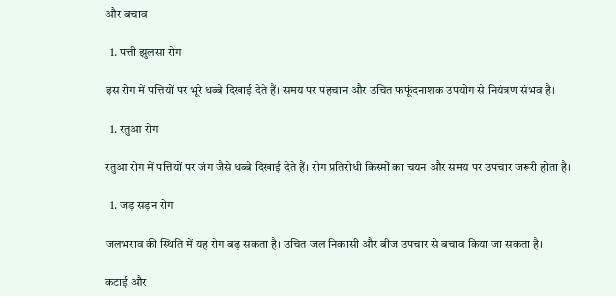और बचाव

  1. पत्ती झुलसा रोग

इस रोग में पत्तियों पर भूरे धब्बे दिखाई देते हैं। समय पर पहचान और उचित फफूंदनाशक उपयोग से नियंत्रण संभव है।

  1. रतुआ रोग

रतुआ रोग में पत्तियों पर जंग जैसे धब्बे दिखाई देते हैं। रोग प्रतिरोधी किस्मों का चयन और समय पर उपचार जरूरी होता है।

  1. जड़ सड़न रोग

जलभराव की स्थिति में यह रोग बढ़ सकता है। उचित जल निकासी और बीज उपचार से बचाव किया जा सकता है।

कटाई और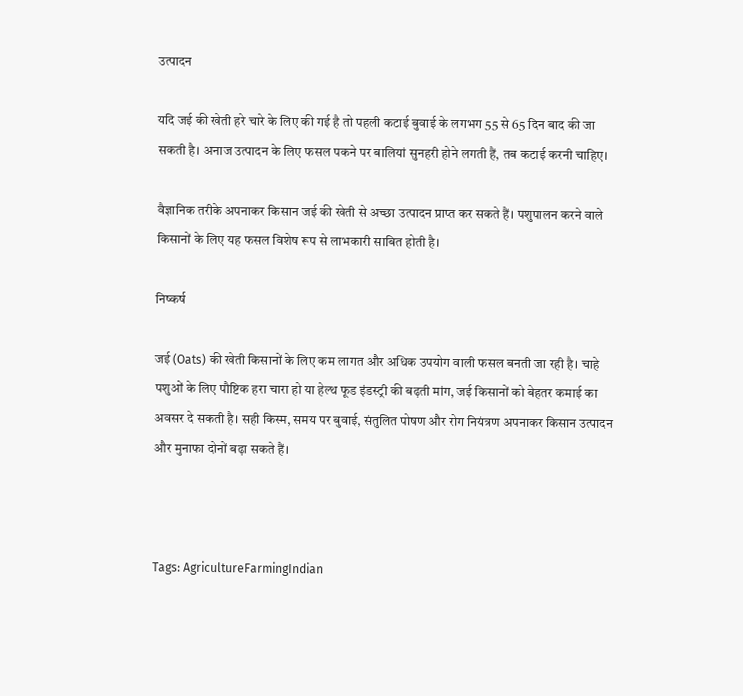उत्पादन

यदि जई की खेती हरे चारे के लिए की गई है तो पहली कटाई बुवाई के लगभग 55 से 65 दिन बाद की जा सकती है। अनाज उत्पादन के लिए फसल पकने पर बालियां सुनहरी होने लगती हैं, तब कटाई करनी चाहिए।

वैज्ञानिक तरीके अपनाकर किसान जई की खेती से अच्छा उत्पादन प्राप्त कर सकते हैं। पशुपालन करने वाले किसानों के लिए यह फसल विशेष रूप से लाभकारी साबित होती है।

निष्कर्ष

जई (Oats) की खेती किसानों के लिए कम लागत और अधिक उपयोग वाली फसल बनती जा रही है। चाहे पशुओं के लिए पौष्टिक हरा चारा हो या हेल्थ फूड इंडस्ट्री की बढ़ती मांग, जई किसानों को बेहतर कमाई का अवसर दे सकती है। सही किस्म, समय पर बुवाई, संतुलित पोषण और रोग नियंत्रण अपनाकर किसान उत्पादन और मुनाफा दोनों बढ़ा सकते हैं।



Tags: AgricultureFarmingIndian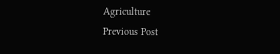Agriculture
Previous Post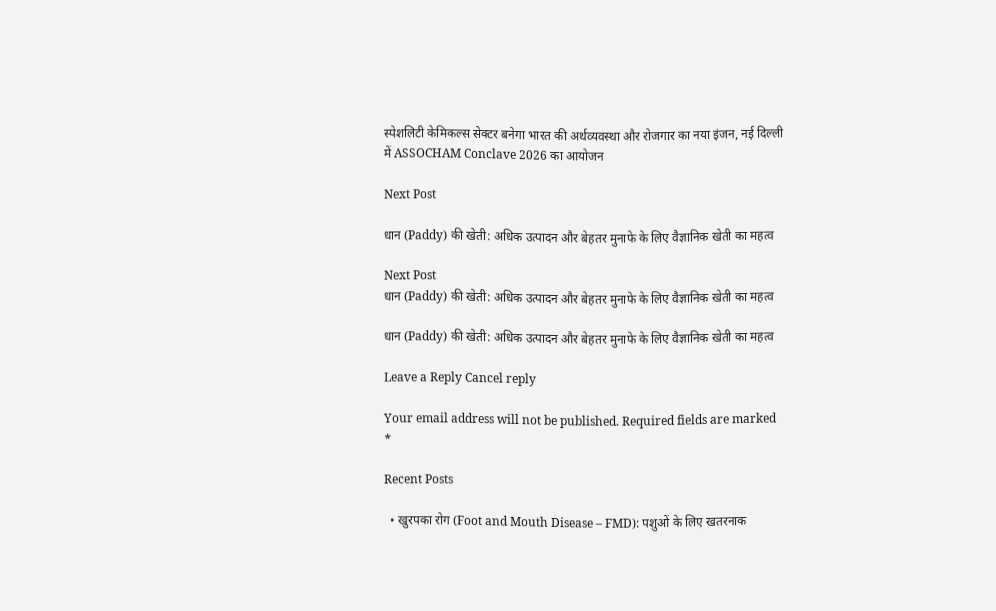स्पेशलिटी केमिकल्स सेक्टर बनेगा भारत की अर्थव्यवस्था और रोजगार का नया इंजन, नई दिल्ली में ASSOCHAM Conclave 2026 का आयोजन

Next Post

धान (Paddy) की खेती: अधिक उत्पादन और बेहतर मुनाफे के लिए वैज्ञानिक खेती का महत्व

Next Post
धान (Paddy) की खेती: अधिक उत्पादन और बेहतर मुनाफे के लिए वैज्ञानिक खेती का महत्व

धान (Paddy) की खेती: अधिक उत्पादन और बेहतर मुनाफे के लिए वैज्ञानिक खेती का महत्व

Leave a Reply Cancel reply

Your email address will not be published. Required fields are marked *

Recent Posts

  • खुरपका रोग (Foot and Mouth Disease – FMD): पशुओं के लिए खतरनाक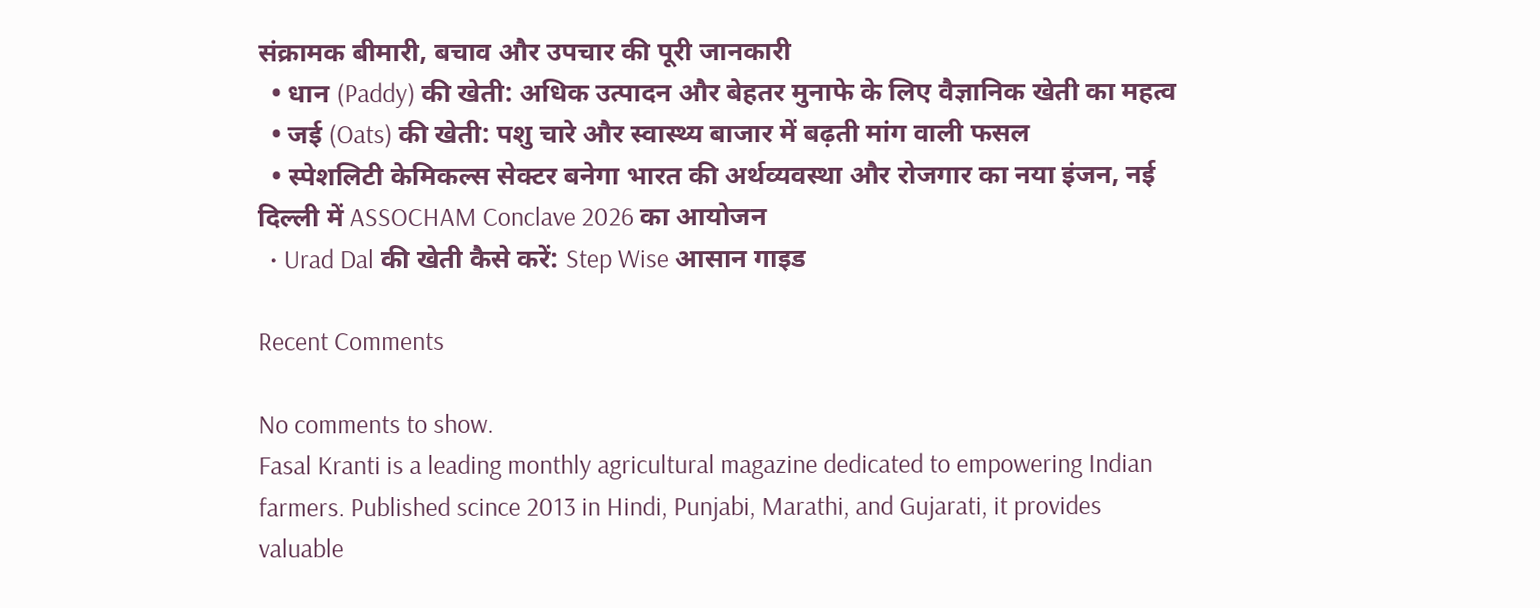संक्रामक बीमारी, बचाव और उपचार की पूरी जानकारी
  • धान (Paddy) की खेती: अधिक उत्पादन और बेहतर मुनाफे के लिए वैज्ञानिक खेती का महत्व
  • जई (Oats) की खेती: पशु चारे और स्वास्थ्य बाजार में बढ़ती मांग वाली फसल
  • स्पेशलिटी केमिकल्स सेक्टर बनेगा भारत की अर्थव्यवस्था और रोजगार का नया इंजन, नई दिल्ली में ASSOCHAM Conclave 2026 का आयोजन
  • Urad Dal की खेती कैसे करें: Step Wise आसान गाइड

Recent Comments

No comments to show.
Fasal Kranti is a leading monthly agricultural magazine dedicated to empowering Indian farmers. Published scince 2013 in Hindi, Punjabi, Marathi, and Gujarati, it provides valuable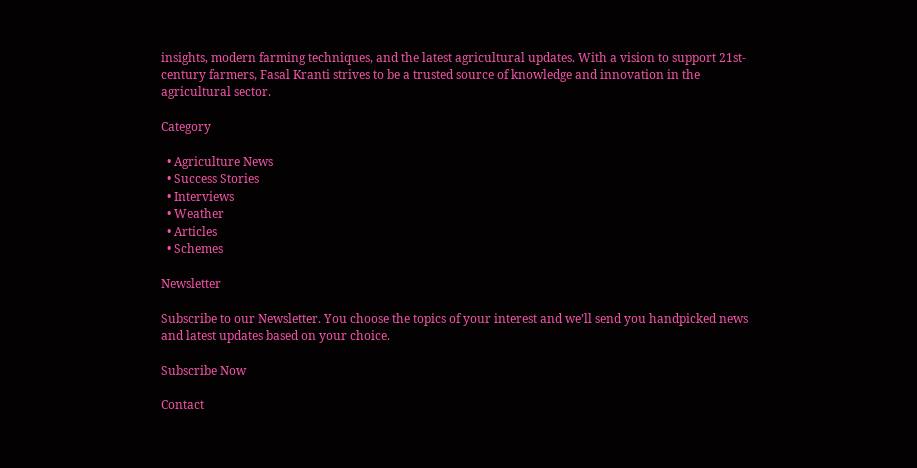insights, modern farming techniques, and the latest agricultural updates. With a vision to support 21st-century farmers, Fasal Kranti strives to be a trusted source of knowledge and innovation in the agricultural sector.

Category

  • Agriculture News
  • Success Stories
  • Interviews
  • Weather
  • Articles
  • Schemes

Newsletter

Subscribe to our Newsletter. You choose the topics of your interest and we’ll send you handpicked news and latest updates based on your choice.

Subscribe Now

Contact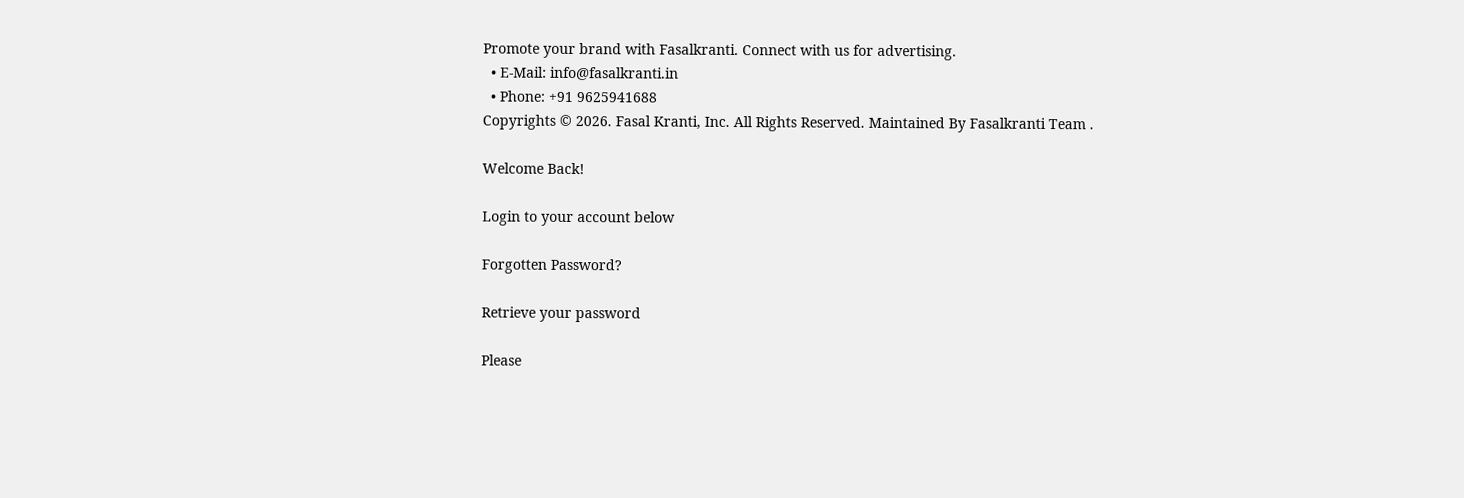Promote your brand with Fasalkranti. Connect with us for advertising.
  • E-Mail: info@fasalkranti.in
  • Phone: +91 9625941688
Copyrights © 2026. Fasal Kranti, Inc. All Rights Reserved. Maintained By Fasalkranti Team .

Welcome Back!

Login to your account below

Forgotten Password?

Retrieve your password

Please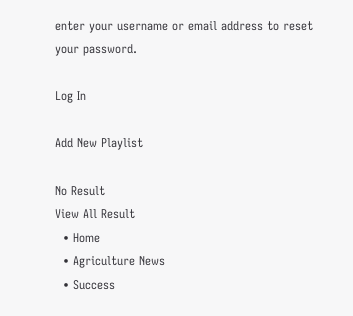enter your username or email address to reset your password.

Log In

Add New Playlist

No Result
View All Result
  • Home
  • Agriculture News
  • Success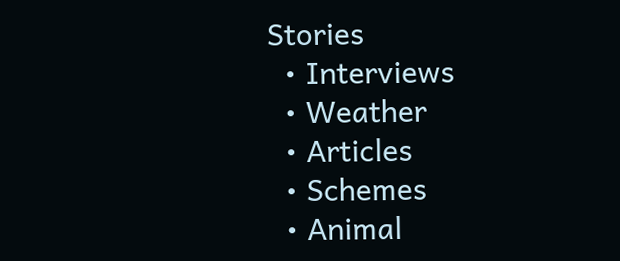Stories
  • Interviews
  • Weather
  • Articles
  • Schemes
  • Animal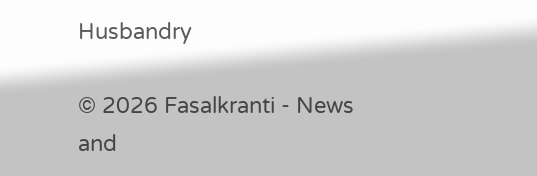Husbandry

© 2026 Fasalkranti - News and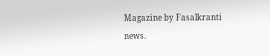Magazine by Fasalkranti news.